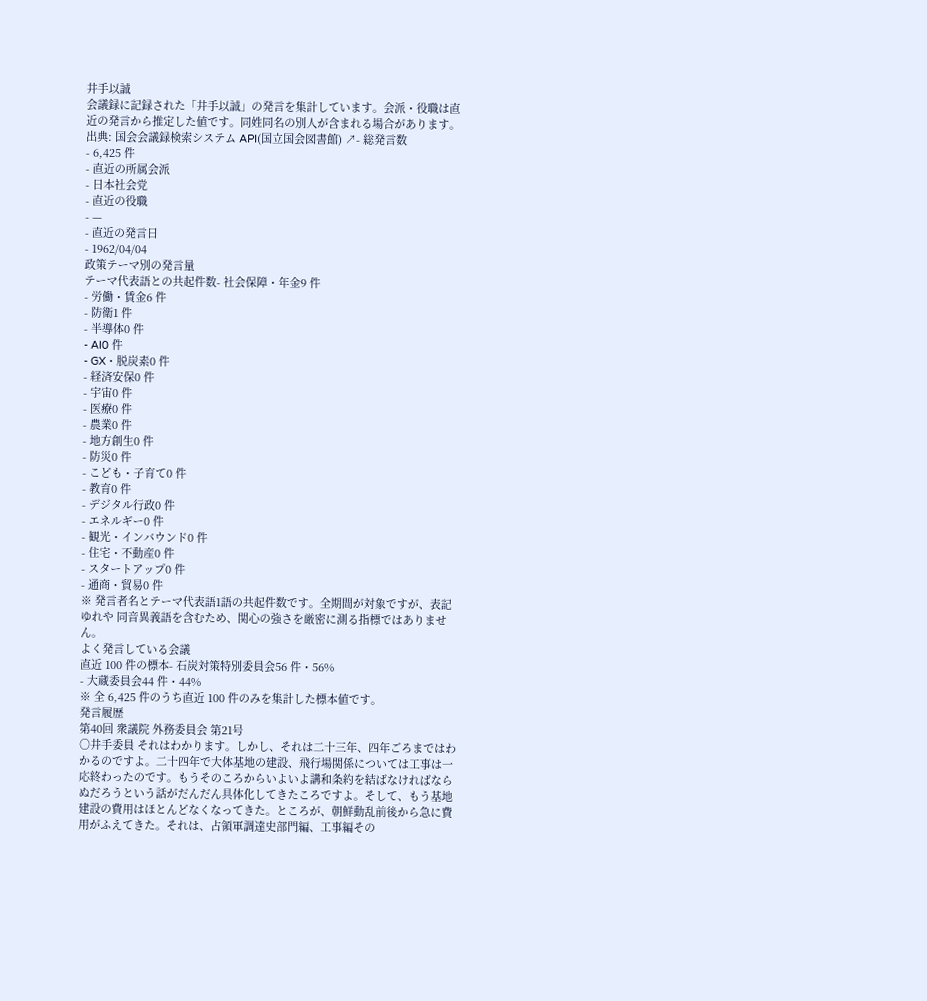井手以誠
会議録に記録された「井手以誠」の発言を集計しています。会派・役職は直近の発言から推定した値です。同姓同名の別人が含まれる場合があります。
出典: 国会会議録検索システム API(国立国会図書館) ↗- 総発言数
- 6,425 件
- 直近の所属会派
- 日本社会党
- 直近の役職
- —
- 直近の発言日
- 1962/04/04
政策テーマ別の発言量
テーマ代表語との共起件数- 社会保障・年金9 件
- 労働・賃金6 件
- 防衛1 件
- 半導体0 件
- AI0 件
- GX・脱炭素0 件
- 経済安保0 件
- 宇宙0 件
- 医療0 件
- 農業0 件
- 地方創生0 件
- 防災0 件
- こども・子育て0 件
- 教育0 件
- デジタル行政0 件
- エネルギー0 件
- 観光・インバウンド0 件
- 住宅・不動産0 件
- スタートアップ0 件
- 通商・貿易0 件
※ 発言者名とテーマ代表語1語の共起件数です。全期間が対象ですが、表記ゆれや 同音異義語を含むため、関心の強さを厳密に測る指標ではありません。
よく発言している会議
直近 100 件の標本- 石炭対策特別委員会56 件・56%
- 大蔵委員会44 件・44%
※ 全 6,425 件のうち直近 100 件のみを集計した標本値です。
発言履歴
第40回 衆議院 外務委員会 第21号
○井手委員 それはわかります。しかし、それは二十三年、四年ごろまではわかるのですよ。二十四年で大体基地の建設、飛行場関係については工事は一応終わったのです。もうそのころからいよいよ講和条約を結ばなければならぬだろうという話がだんだん具体化してきたころですよ。そして、もう基地建設の費用はほとんどなくなってきた。ところが、朝鮮動乱前後から急に費用がふえてきた。それは、占領軍調達史部門編、工事編その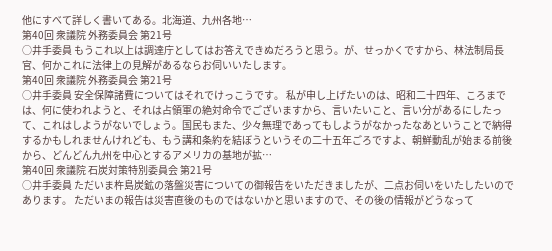他にすべて詳しく書いてある。北海道、九州各地…
第40回 衆議院 外務委員会 第21号
○井手委員 もうこれ以上は調達庁としてはお答えできぬだろうと思う。が、せっかくですから、林法制局長官、何かこれに法律上の見解があるならお伺いいたします。
第40回 衆議院 外務委員会 第21号
○井手委員 安全保障諸費についてはそれでけっこうです。 私が申し上げたいのは、昭和二十四年、ころまでは、何に使われようと、それは占領軍の絶対命令でございますから、言いたいこと、言い分があるにしたって、これはしようがないでしょう。国民もまた、少々無理であってもしようがなかったなあということで納得するかもしれませんけれども、もう講和条約を結ぼうというその二十五年ごろですよ、朝鮮動乱が始まる前後から、どんどん九州を中心とするアメリカの基地が拡…
第40回 衆議院 石炭対策特別委員会 第21号
○井手委員 ただいま杵島炭鉱の落盤災害についての御報告をいただきましたが、二点お伺いをいたしたいのであります。 ただいまの報告は災害直後のものではないかと思いますので、その後の情報がどうなって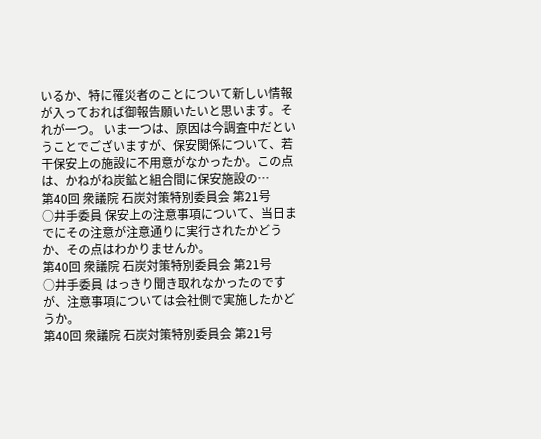いるか、特に罹災者のことについて新しい情報が入っておれば御報告願いたいと思います。それが一つ。 いま一つは、原因は今調査中だということでございますが、保安関係について、若干保安上の施設に不用意がなかったか。この点は、かねがね炭鉱と組合間に保安施設の…
第40回 衆議院 石炭対策特別委員会 第21号
○井手委員 保安上の注意事項について、当日までにその注意が注意通りに実行されたかどうか、その点はわかりませんか。
第40回 衆議院 石炭対策特別委員会 第21号
○井手委員 はっきり聞き取れなかったのですが、注意事項については会社側で実施したかどうか。
第40回 衆議院 石炭対策特別委員会 第21号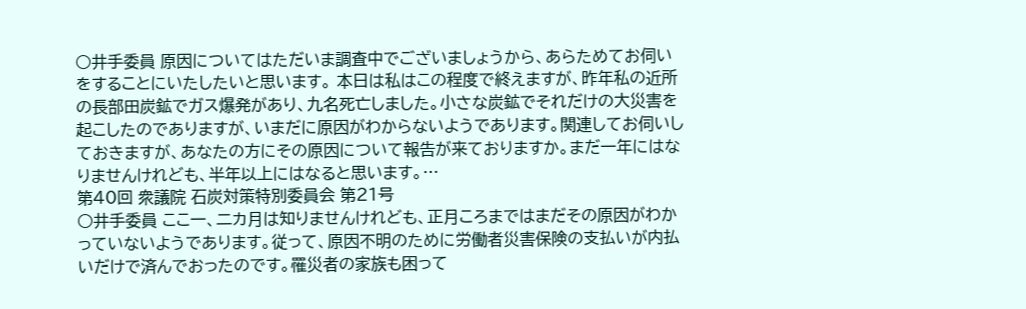○井手委員 原因についてはただいま調査中でございましょうから、あらためてお伺いをすることにいたしたいと思います。 本日は私はこの程度で終えますが、昨年私の近所の長部田炭鉱でガス爆発があり、九名死亡しました。小さな炭鉱でそれだけの大災害を起こしたのでありますが、いまだに原因がわからないようであります。関連してお伺いしておきますが、あなたの方にその原因について報告が来ておりますか。まだ一年にはなりませんけれども、半年以上にはなると思います。…
第40回 衆議院 石炭対策特別委員会 第21号
○井手委員 ここ一、二カ月は知りませんけれども、正月ころまではまだその原因がわかっていないようであります。従って、原因不明のために労働者災害保険の支払いが内払いだけで済んでおったのです。罹災者の家族も困って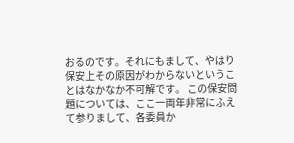おるのです。それにもまして、やはり保安上その原因がわからないということはなかなか不可解です。 この保安問題については、ここ一両年非常にふえて参りまして、各委員か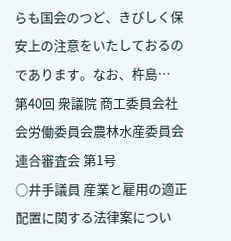らも国会のつど、きびしく保安上の注意をいたしておるのであります。なお、杵島…
第40回 衆議院 商工委員会社会労働委員会農林水産委員会連合審査会 第1号
○井手議員 産業と雇用の適正配置に関する法律案につい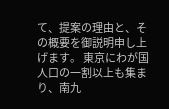て、提案の理由と、その概要を御説明申し上げます。 東京にわが国人口の一割以上も集まり、南九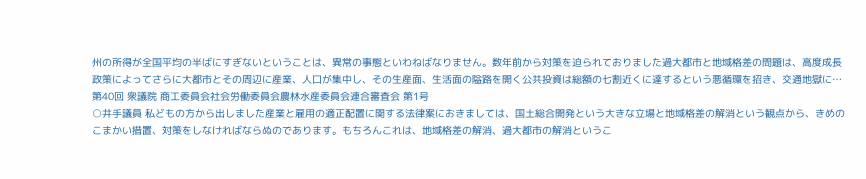州の所得が全国平均の半ばにすぎないということは、異常の事態といわねばなりません。数年前から対策を迫られておりました過大都市と地域格差の問題は、高度成長政策によってさらに大都市とその周辺に産業、人口が集中し、その生産面、生活面の隘路を開く公共投資は総額の七割近くに達するという悪循環を招き、交通地獄に…
第40回 衆議院 商工委員会社会労働委員会農林水産委員会連合審査会 第1号
○井手議員 私どもの方から出しました産業と雇用の適正配置に関する法律案におきましては、国土総合開発という大きな立場と地域格差の解消という観点から、きめのこまかい措置、対策をしなければならぬのであります。もちろんこれは、地域格差の解消、過大都市の解消というこ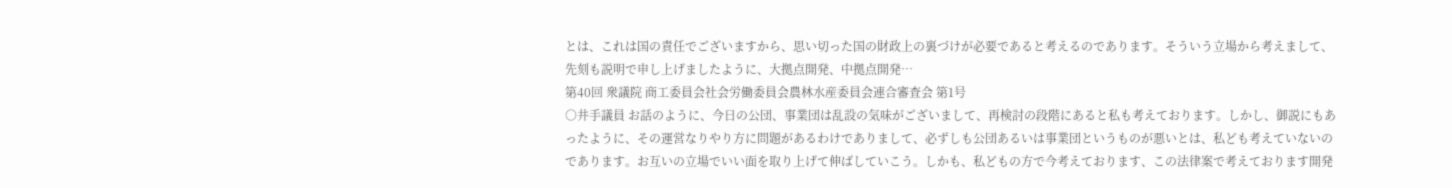とは、これは国の責任でございますから、思い切った国の財政上の裏づけが必要であると考えるのであります。そういう立場から考えまして、先刻も説明で申し上げましたように、大拠点開発、中拠点開発…
第40回 衆議院 商工委員会社会労働委員会農林水産委員会連合審査会 第1号
○井手議員 お話のように、今日の公団、事業団は乱設の気味がございまして、再検討の段階にあると私も考えております。しかし、御説にもあったように、その運営なりやり方に問題があるわけでありまして、必ずしも公団あるいは事業団というものが悪いとは、私ども考えていないのであります。お互いの立場でいい面を取り上げて伸ばしていこう。しかも、私どもの方で今考えております、この法律案で考えております開発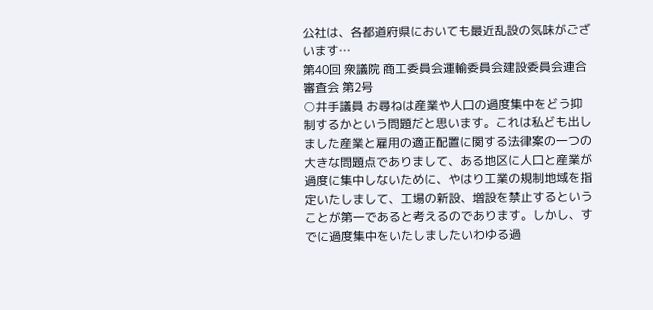公社は、各都道府県においても最近乱設の気味がございます…
第40回 衆議院 商工委員会運輸委員会建設委員会連合審査会 第2号
○井手議員 お尋ねは産業や人口の過度集中をどう抑制するかという問題だと思います。これは私ども出しました産業と雇用の適正配置に関する法律案の一つの大きな問題点でありまして、ある地区に人口と産業が過度に集中しないために、やはり工業の規制地域を指定いたしまして、工場の新設、増設を禁止するということが第一であると考えるのであります。しかし、すでに過度集中をいたしましたいわゆる過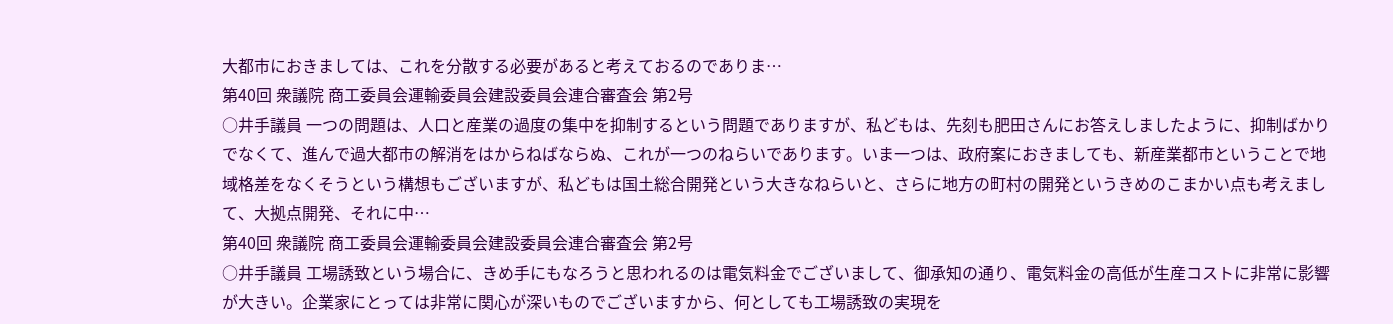大都市におきましては、これを分散する必要があると考えておるのでありま…
第40回 衆議院 商工委員会運輸委員会建設委員会連合審査会 第2号
○井手議員 一つの問題は、人口と産業の過度の集中を抑制するという問題でありますが、私どもは、先刻も肥田さんにお答えしましたように、抑制ばかりでなくて、進んで過大都市の解消をはからねばならぬ、これが一つのねらいであります。いま一つは、政府案におきましても、新産業都市ということで地域格差をなくそうという構想もございますが、私どもは国土総合開発という大きなねらいと、さらに地方の町村の開発というきめのこまかい点も考えまして、大拠点開発、それに中…
第40回 衆議院 商工委員会運輸委員会建設委員会連合審査会 第2号
○井手議員 工場誘致という場合に、きめ手にもなろうと思われるのは電気料金でございまして、御承知の通り、電気料金の高低が生産コストに非常に影響が大きい。企業家にとっては非常に関心が深いものでございますから、何としても工場誘致の実現を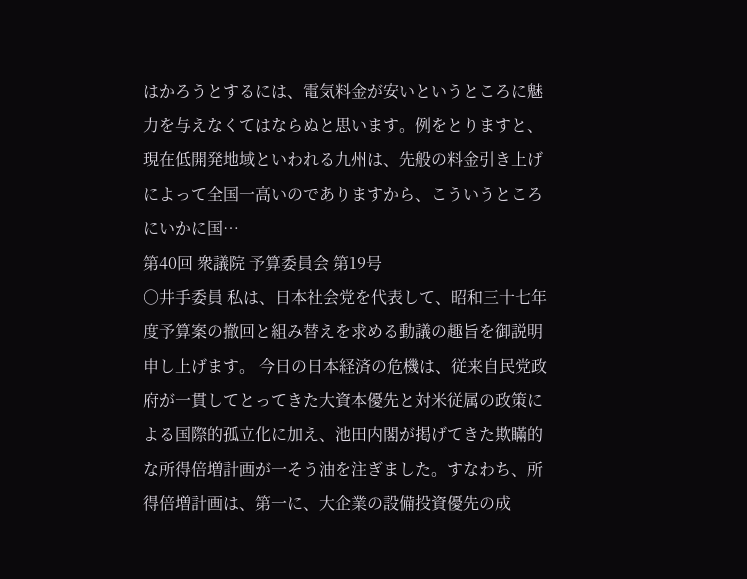はかろうとするには、電気料金が安いというところに魅力を与えなくてはならぬと思います。例をとりますと、現在低開発地域といわれる九州は、先般の料金引き上げによって全国一高いのでありますから、こういうところにいかに国…
第40回 衆議院 予算委員会 第19号
○井手委員 私は、日本社会党を代表して、昭和三十七年度予算案の撤回と組み替えを求める動議の趣旨を御説明申し上げます。 今日の日本経済の危機は、従来自民党政府が一貫してとってきた大資本優先と対米従属の政策による国際的孤立化に加え、池田内閣が掲げてきた欺瞞的な所得倍増計画が一そう油を注ぎました。すなわち、所得倍増計画は、第一に、大企業の設備投資優先の成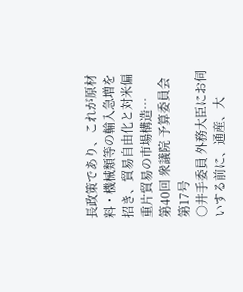長政策であり、これが原材料・機械類等の輸入急増を招き、貿易自由化と対米偏重片貿易の市場構造…
第40回 衆議院 予算委員会 第17号
○井手委員 外務大臣にお伺いする前に、通産、大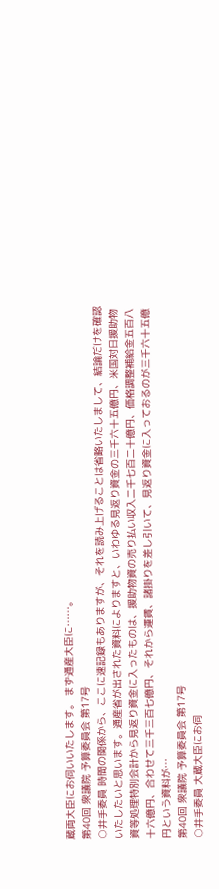蔵両大臣にお伺いいたします。 まず通産大臣に……。
第40回 衆議院 予算委員会 第17号
○井手委員 時間の関係から、ここに速記録もありますが、それを読み上げることは省略いたしまして、結論だけを確認いたしたいと思います。通産省が出された資料によりますと、いわゆる見返り資金の三千六十五億円、米国対日援助物資等処理特別会計から見返り資金に入ったものは、援助物資の売り払い収入二千七百二十億円、価格調整補給金五百八十六億円、合わせて三千三百七億円、それから運賃、諸掛りを差し引いて、見返り資金に入っておるのが三千六十五億円という資料が…
第40回 衆議院 予算委員会 第17号
○井手委員 大蔵大臣にお伺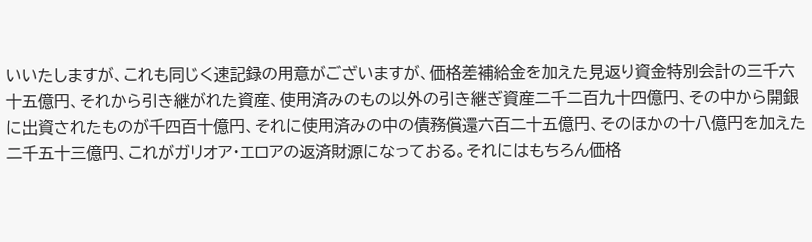いいたしますが、これも同じく速記録の用意がございますが、価格差補給金を加えた見返り資金特別会計の三千六十五億円、それから引き継がれた資産、使用済みのもの以外の引き継ぎ資産二千二百九十四億円、その中から開銀に出資されたものが千四百十億円、それに使用済みの中の債務償還六百二十五億円、そのほかの十八億円を加えた二千五十三億円、これがガリオア・エロアの返済財源になっておる。それにはもちろん価格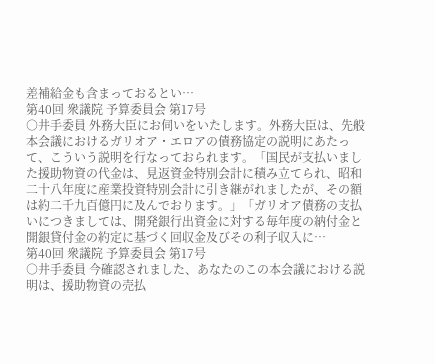差補給金も含まっておるとい…
第40回 衆議院 予算委員会 第17号
○井手委員 外務大臣にお伺いをいたします。外務大臣は、先般本会議におけるガリオア・エロアの債務協定の説明にあたって、こういう説明を行なっておられます。「国民が支払いました援助物資の代金は、見返資金特別会計に積み立てられ、昭和二十八年度に産業投資特別会計に引き継がれましたが、その額は約二千九百億円に及んでおります。」「ガリオア債務の支払いにつきましては、開発銀行出資金に対する毎年度の納付金と開銀貸付金の約定に基づく回収金及びその利子収入に…
第40回 衆議院 予算委員会 第17号
○井手委員 今確認されました、あなたのこの本会議における説明は、援助物資の売払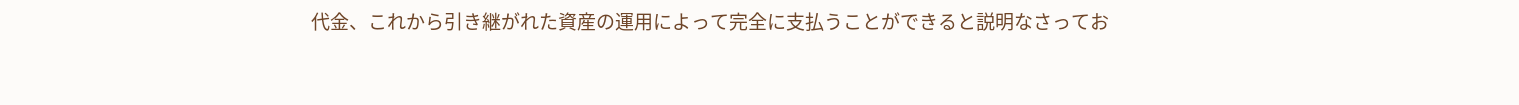代金、これから引き継がれた資産の運用によって完全に支払うことができると説明なさってお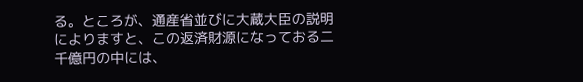る。ところが、通産省並びに大蔵大臣の説明によりますと、この返済財源になっておる二千億円の中には、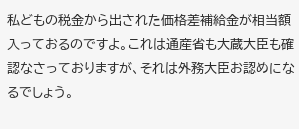私どもの税金から出された価格差補給金が相当額入っておるのですよ。これは通産省も大蔵大臣も確認なさっておりますが、それは外務大臣お認めになるでしょう。